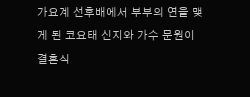가요계 선후배에서 부부의 연을 맺게 된 코요태 신지와 가수 문원이 결혼식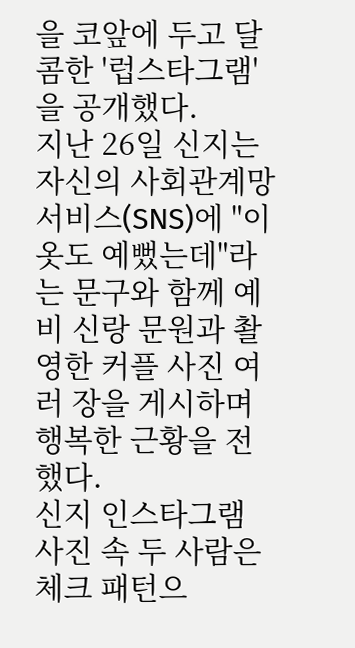을 코앞에 두고 달콤한 '럽스타그램'을 공개했다.
지난 26일 신지는 자신의 사회관계망서비스(SNS)에 "이 옷도 예뻤는데"라는 문구와 함께 예비 신랑 문원과 촬영한 커플 사진 여러 장을 게시하며 행복한 근황을 전했다.
신지 인스타그램
사진 속 두 사람은 체크 패턴으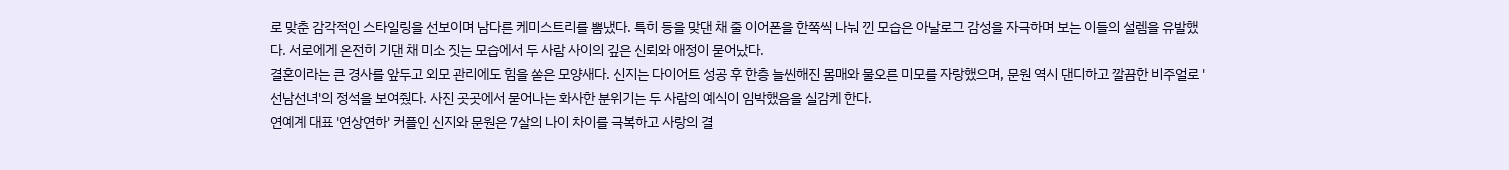로 맞춘 감각적인 스타일링을 선보이며 남다른 케미스트리를 뽐냈다. 특히 등을 맞댄 채 줄 이어폰을 한쪽씩 나눠 낀 모습은 아날로그 감성을 자극하며 보는 이들의 설렘을 유발했다. 서로에게 온전히 기댄 채 미소 짓는 모습에서 두 사람 사이의 깊은 신뢰와 애정이 묻어났다.
결혼이라는 큰 경사를 앞두고 외모 관리에도 힘을 쏟은 모양새다. 신지는 다이어트 성공 후 한층 늘씬해진 몸매와 물오른 미모를 자랑했으며, 문원 역시 댄디하고 깔끔한 비주얼로 '선남선녀'의 정석을 보여줬다. 사진 곳곳에서 묻어나는 화사한 분위기는 두 사람의 예식이 임박했음을 실감케 한다.
연예계 대표 '연상연하' 커플인 신지와 문원은 7살의 나이 차이를 극복하고 사랑의 결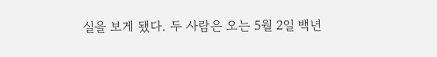실을 보게 됐다. 두 사람은 오는 5월 2일 백년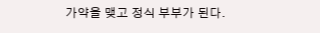가약을 맺고 정식 부부가 된다.